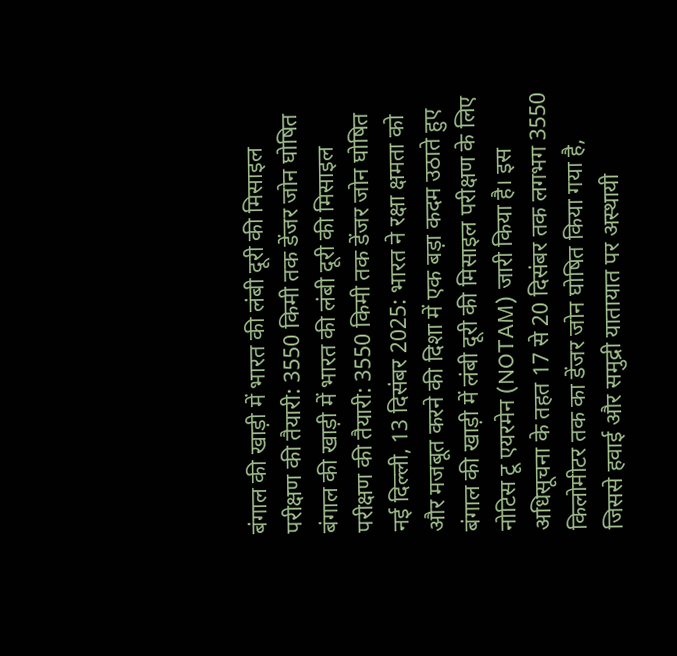बंगाल की खाड़ी में भारत की लंबी दूरी की मिसाइल परीक्षण की तैयारी: 3550 किमी तक डेंजर जोन घोषित
बंगाल की खाड़ी में भारत की लंबी दूरी की मिसाइल परीक्षण की तैयारी: 3550 किमी तक डेंजर जोन घोषित
नई दिल्ली, 13 दिसंबर 2025: भारत ने रक्षा क्षमता को और मजबूत करने की दिशा में एक बड़ा कदम उठाते हुए बंगाल की खाड़ी में लंबी दूरी की मिसाइल परीक्षण के लिए नोटिस टू एयरमेन (NOTAM) जारी किया है। इस अधिसूचना के तहत 17 से 20 दिसंबर तक लगभग 3550 किलोमीटर तक का डेंजर जोन घोषित किया गया है, जिससे हवाई और समुद्री यातायात पर अस्थायी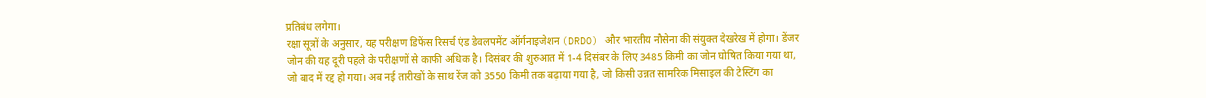प्रतिबंध लगेगा।
रक्षा सूत्रों के अनुसार, यह परीक्षण डिफेंस रिसर्च एंड डेवलपमेंट ऑर्गनाइजेशन (DRDO) और भारतीय नौसेना की संयुक्त देखरेख में होगा। डेंजर जोन की यह दूरी पहले के परीक्षणों से काफी अधिक है। दिसंबर की शुरुआत में 1-4 दिसंबर के लिए 3485 किमी का जोन घोषित किया गया था, जो बाद में रद्द हो गया। अब नई तारीखों के साथ रेंज को 3550 किमी तक बढ़ाया गया है, जो किसी उन्नत सामरिक मिसाइल की टेस्टिंग का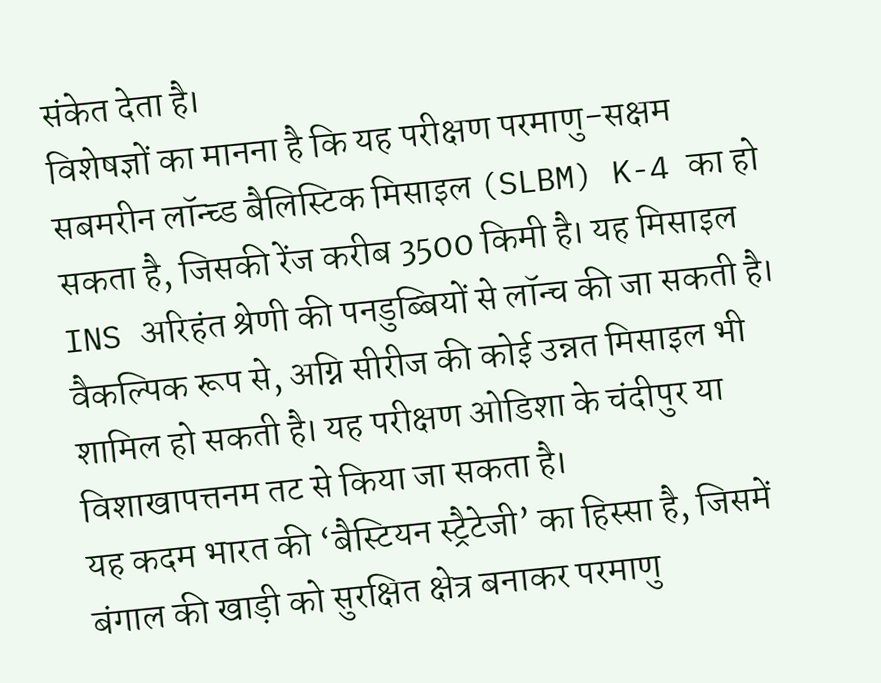संकेत देता है।
विशेषज्ञों का मानना है कि यह परीक्षण परमाणु-सक्षम सबमरीन लॉन्च्ड बैलिस्टिक मिसाइल (SLBM) K-4 का हो सकता है, जिसकी रेंज करीब 3500 किमी है। यह मिसाइल INS अरिहंत श्रेणी की पनडुब्बियों से लॉन्च की जा सकती है। वैकल्पिक रूप से, अग्नि सीरीज की कोई उन्नत मिसाइल भी शामिल हो सकती है। यह परीक्षण ओडिशा के चंदीपुर या विशाखापत्तनम तट से किया जा सकता है।
यह कदम भारत की ‘बैस्टियन स्ट्रैटेजी’ का हिस्सा है, जिसमें बंगाल की खाड़ी को सुरक्षित क्षेत्र बनाकर परमाणु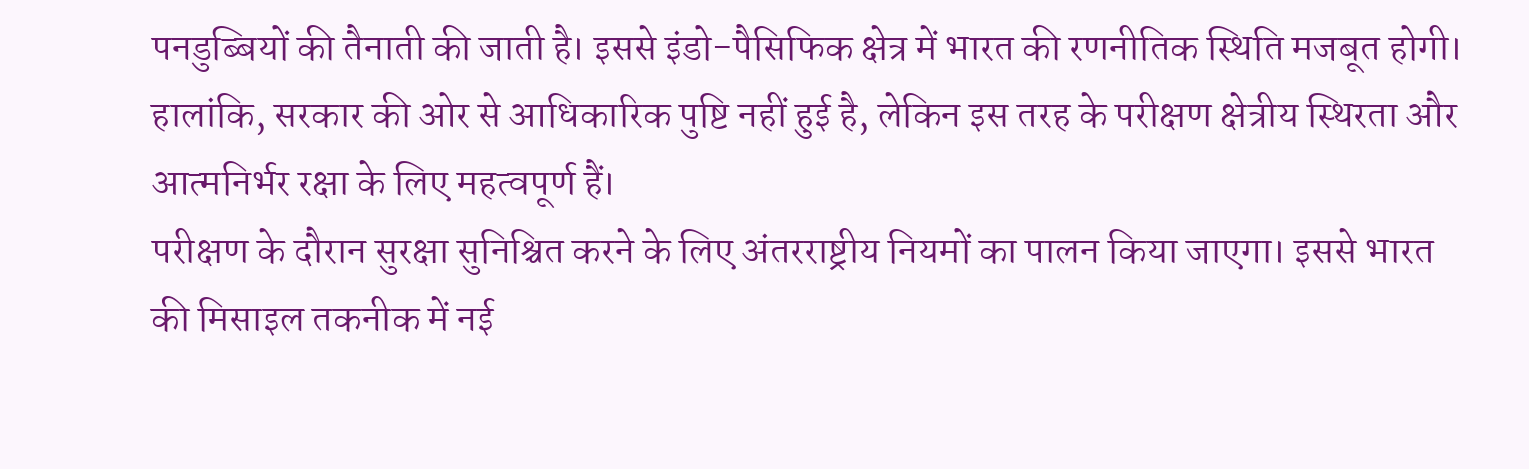पनडुब्बियों की तैनाती की जाती है। इससे इंडो-पैसिफिक क्षेत्र में भारत की रणनीतिक स्थिति मजबूत होगी। हालांकि, सरकार की ओर से आधिकारिक पुष्टि नहीं हुई है, लेकिन इस तरह के परीक्षण क्षेत्रीय स्थिरता और आत्मनिर्भर रक्षा के लिए महत्वपूर्ण हैं।
परीक्षण के दौरान सुरक्षा सुनिश्चित करने के लिए अंतरराष्ट्रीय नियमों का पालन किया जाएगा। इससे भारत की मिसाइल तकनीक में नई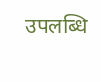उपलब्धि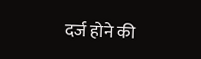दर्ज होने की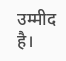उम्मीद है।